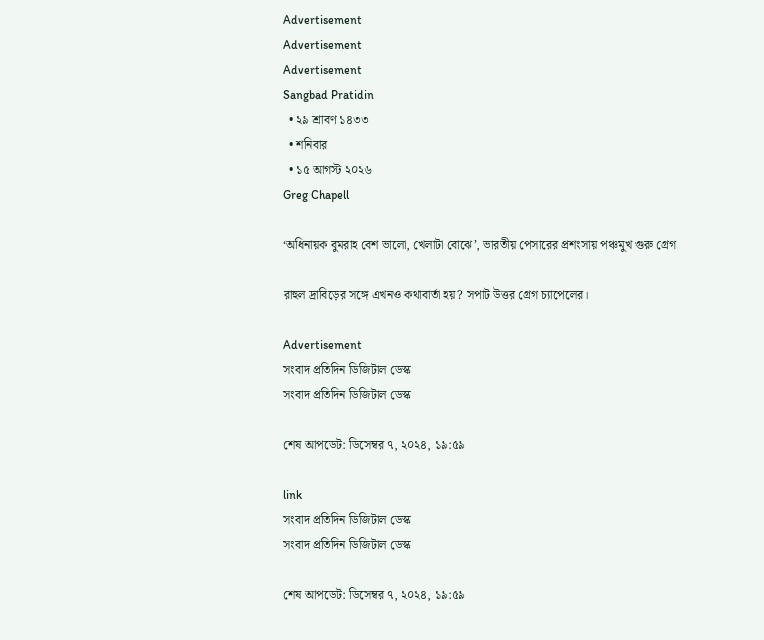Advertisement
Advertisement
Advertisement
Sangbad Pratidin
  • ২৯ শ্রাবণ ১৪৩৩
  • শনিবার
  • ১৫ আগস্ট ২০২৬
Greg Chapell

‘অধিনায়ক বুমরাহ বেশ ভালো, খেলাটা বোঝে’, ভারতীয় পেসারের প্রশংসায় পঞ্চমুখ গুরু গ্রেগ

রাহুল দ্রাবিড়ের সঙ্গে এখনও কথাবার্তা হয়? সপাট উত্তর গ্রেগ চ্যাপেলের।

Advertisement
সংবাদ প্রতিদিন ডিজিটাল ডেস্ক
সংবাদ প্রতিদিন ডিজিটাল ডেস্ক

শেষ আপডেট: ডিসেম্বর ৭, ২০২৪, ১৯:৫৯

link
সংবাদ প্রতিদিন ডিজিটাল ডেস্ক
সংবাদ প্রতিদিন ডিজিটাল ডেস্ক

শেষ আপডেট: ডিসেম্বর ৭, ২০২৪, ১৯:৫৯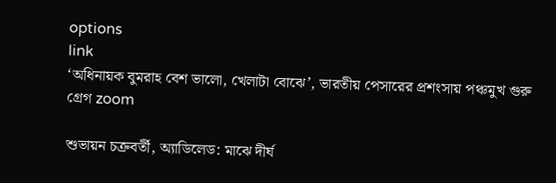options
link
‘অধিনায়ক বুমরাহ বেশ ভালো, খেলাটা বোঝে’, ভারতীয় পেসারের প্রশংসায় পঞ্চমুখ গুরু গ্রেগ zoom

শুভায়ন চক্রবর্তী, অ‌্যাডিলেড: মাঝে দীর্ঘ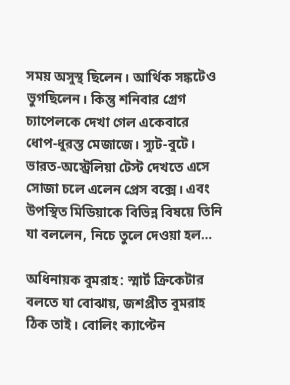সময় অসুস্থ ছিলেন। আর্থিক সঙ্কটেও ভুগছিলেন। কিন্তু শনিবার গ্রেগ চ‌্যাপেলকে দেখা গেল একেবারে ধোপ-ধুরস্ত মেজাজে। স‌্যুট-বুটে। ভারত-অস্ট্রেলিয়া টেস্ট দেখতে এসে সোজা চলে এলেন প্রেস বক্সে। এবং উপস্থিত মিডিয়াকে বিভিন্ন বিষয়ে তিনি যা বললেন, নিচে তুলে দেওয়া হল…

অধিনায়ক বুমরাহ: স্মার্ট ক্রিকেটার বলতে যা বোঝায়, জশপ্রীত বুমরাহ ঠিক তাই। বোলিং ক‌্যাপ্টেন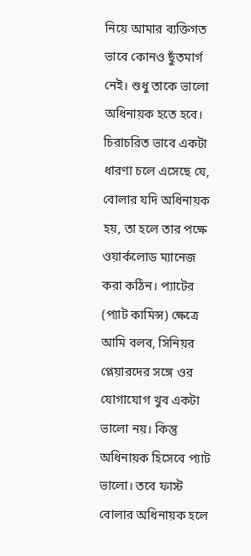নিয়ে আমার ব‌্যক্তিগত ভাবে কোনও ছুঁতমার্গ নেই। শুধু তাকে ভালো অধিনায়ক হতে হবে। চিরাচরিত ভাবে একটা ধারণা চলে এসেছে যে, বোলার যদি অধিনায়ক হয়, তা হলে তার পক্ষে ওয়ার্কলোড ম‌্যানেজ করা কঠিন। প‌্যাটের (প‌্যাট কামিন্স) ক্ষেত্রে আমি বলব, সিনিয়র প্লেয়ারদের সঙ্গে ওর যোগাযোগ খুব একটা ভালো নয়। কিন্তু অধিনায়ক হিসেবে প‌্যাট ভালো। তবে ফাস্ট বোলার অধিনায়ক হলে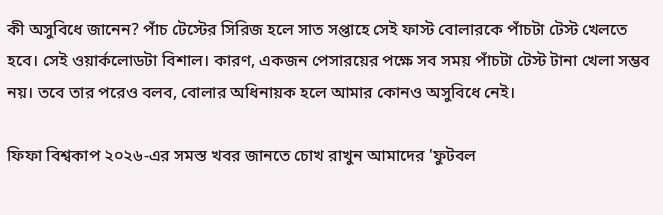কী অসুবিধে জানেন? পাঁচ টেস্টের সিরিজ হলে সাত সপ্তাহে সেই ফাস্ট বোলারকে পাঁচটা টেস্ট খেলতে হবে। সেই ওয়ার্কলোডটা বিশাল। কারণ, একজন পেসারয়ের পক্ষে সব সময় পাঁচটা টেস্ট টানা খেলা সম্ভব নয়। তবে তার পরেও বলব, বোলার অধিনায়ক হলে আমার কোনও অসুবিধে নেই।

ফিফা বিশ্বকাপ ২০২৬-এর সমস্ত খবর জানতে চোখ রাখুন আমাদের 'ফুটবল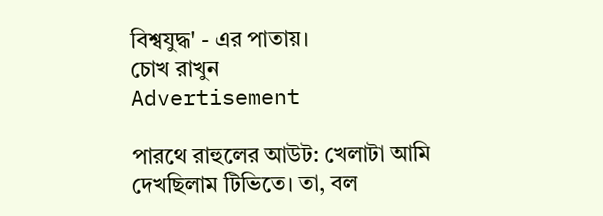বিশ্বযুদ্ধ' - এর পাতায়।
চোখ রাখুন
Advertisement

পারথে রাহুলের আউট: খেলাটা আমি দেখছিলাম টিভিতে। তা, বল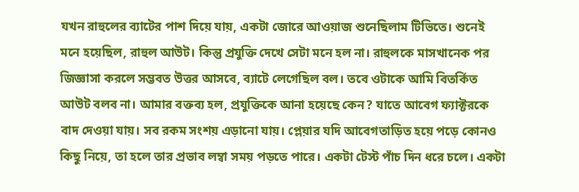যখন রাহুলের ব‌্যাটের পাশ দিয়ে যায়, একটা জোরে আওয়াজ শুনেছিলাম টিভিতে। শুনেই মনে হয়েছিল, রাহুল আউট। কিন্তু প্রযুক্তি দেখে সেটা মনে হল না। রাহুলকে মাসখানেক পর জিজ্ঞাসা করলে সম্ভবত উত্তর আসবে, ব‌্যাটে লেগেছিল বল। তবে ওটাকে আমি বিতর্কিত আউট বলব না। আমার বক্তব‌্য হল, প্রযুক্তিকে আনা হয়েছে কেন? যাতে আবেগ ফ‌্যাক্টরকে বাদ দেওয়া যায়। সব রকম সংশয় এড়ানো যায়। প্লেয়ার যদি আবেগতাড়িত হয়ে পড়ে কোনও কিছু নিয়ে, তা হলে তার প্রভাব লম্বা সময় পড়তে পারে। একটা টেস্ট পাঁচ দিন ধরে চলে। একটা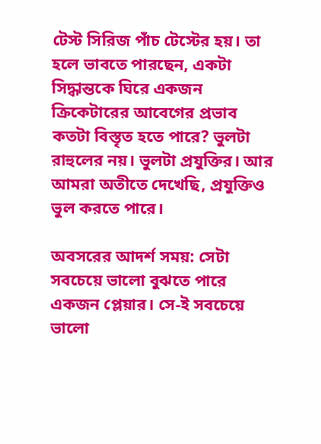টেস্ট সিরিজ পাঁচ টেস্টের হয়। তা হলে ভাবতে পারছেন, একটা সিদ্ধান্তকে ঘিরে একজন ক্রিকেটারের আবেগের প্রভাব কতটা বিস্তৃত হতে পারে? ভুলটা রাহুলের নয়। ভুলটা প্রযুক্তির। আর আমরা অতীতে দেখেছি, প্রযুক্তিও ভুল করতে পারে।

অবসরের আদর্শ সময়: সেটা সবচেয়ে ভালো বুঝতে পারে একজন প্লেয়ার। সে-ই সবচেয়ে ভালো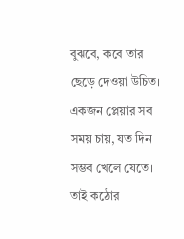বুঝবে, কবে তার ছেড়ে দেওয়া উচিত। একজন প্লেয়ার সব সময় চায়, যত দিন সম্ভব খেলে যেতে। তাই কঠোর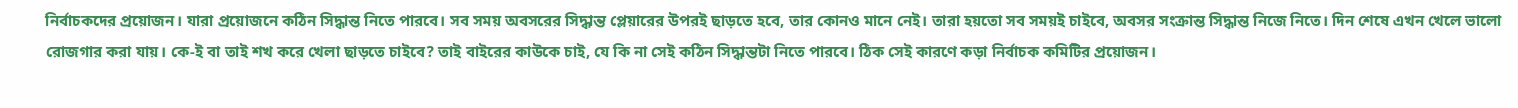নির্বাচকদের প্রয়োজন। যারা প্রয়োজনে কঠিন সিদ্ধান্ত নিতে পারবে। সব সময় অবসরের সিদ্ধান্ত প্লেয়ারের উপরই ছাড়তে হবে, তার কোনও মানে নেই। তারা হয়তো সব সময়ই চাইবে, অবসর সংক্রান্ত সিদ্ধান্ত নিজে নিতে। দিন শেষে এখন খেলে ভালো রোজগার করা যায়। কে-ই বা তাই শখ করে খেলা ছাড়তে চাইবে? তাই বাইরের কাউকে চাই, যে কি না সেই কঠিন সিদ্ধান্তটা নিতে পারবে। ঠিক সেই কারণে কড়া নির্বাচক কমিটির প্রয়োজন।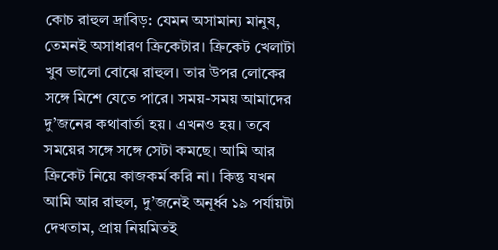কোচ রাহুল দ্রাবিড়: যেমন অসামান‌্য মানুষ, তেমনই অসাধারণ ক্রিকেটার। ক্রিকেট খেলাটা খুব ভালো বোঝে রাহুল। তার উপর লোকের সঙ্গে মিশে যেতে পারে। সময়-সময় আমাদের দু’জনের কথাবার্তা হয়। এখনও হয়। তবে সময়ের সঙ্গে সঙ্গে সেটা কমছে। আমি আর ক্রিকেট নিয়ে কাজকর্ম করি না। কিন্তু যখন আমি আর রাহুল, দু’জনেই অনূর্ধ্ব ১৯ পর্যায়টা দেখতাম, প্রায় নিয়মিতই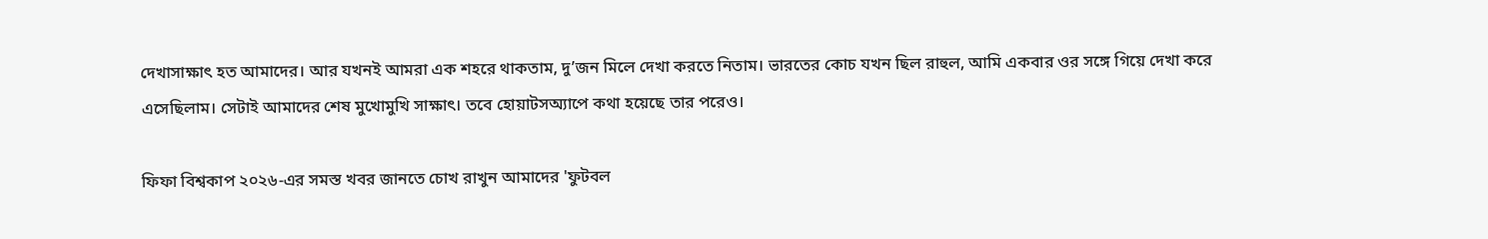দেখাসাক্ষাৎ হত আমাদের। আর যখনই আমরা এক শহরে থাকতাম, দু’জন মিলে দেখা করতে নিতাম। ভারতের কোচ যখন ছিল রাহুল, আমি একবার ওর সঙ্গে গিয়ে দেখা করে এসেছিলাম। সেটাই আমাদের শেষ মুখোমুখি সাক্ষাৎ। তবে হোয়াটসঅ‌্যাপে কথা হয়েছে তার পরেও।

ফিফা বিশ্বকাপ ২০২৬-এর সমস্ত খবর জানতে চোখ রাখুন আমাদের 'ফুটবল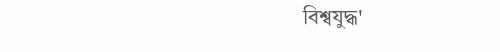বিশ্বযুদ্ধ'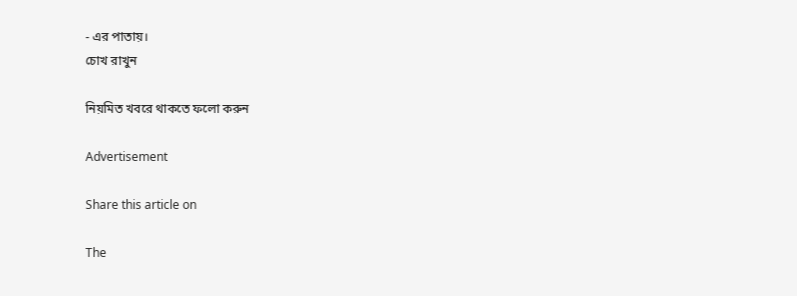- এর পাতায়।
চোখ রাখুন

নিয়মিত খবরে থাকতে ফলো করুন

Advertisement

Share this article on

The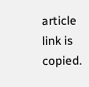article link is copied.